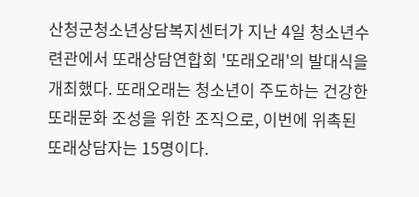산청군청소년상담복지센터가 지난 4일 청소년수련관에서 또래상담연합회 '또래오래'의 발대식을 개최했다. 또래오래는 청소년이 주도하는 건강한 또래문화 조성을 위한 조직으로, 이번에 위촉된 또래상담자는 15명이다.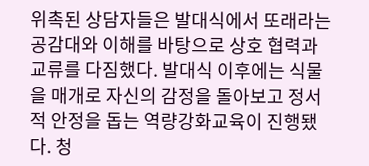위촉된 상담자들은 발대식에서 또래라는 공감대와 이해를 바탕으로 상호 협력과 교류를 다짐했다. 발대식 이후에는 식물을 매개로 자신의 감정을 돌아보고 정서적 안정을 돕는 역량강화교육이 진행됐다. 청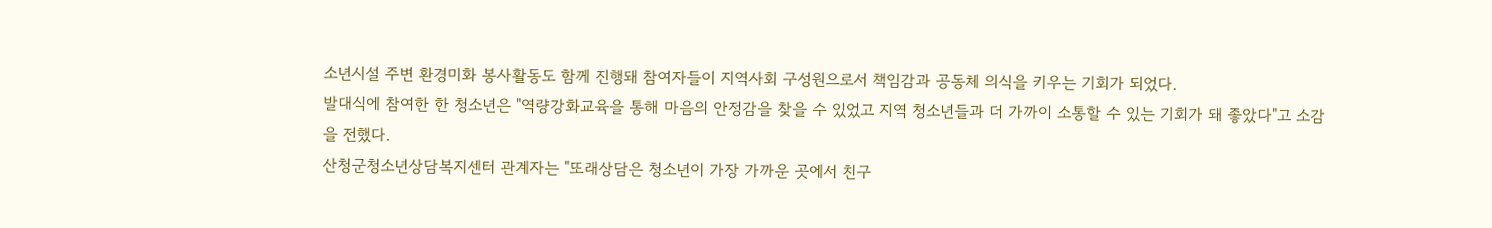소년시설 주변 환경미화 봉사활동도 함께 진행돼 참여자들이 지역사회 구성원으로서 책임감과 공동체 의식을 키우는 기회가 되었다.
발대식에 참여한 한 청소년은 "역량강화교육을 통해 마음의 안정감을 찾을 수 있었고 지역 청소년들과 더 가까이 소통할 수 있는 기회가 돼 좋았다"고 소감을 전했다.
산청군청소년상담복지센터 관계자는 "또래상담은 청소년이 가장 가까운 곳에서 친구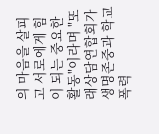의 마음을 살피고 서로에게 힘이 되는 중요한 활동"이라며 "또래상담연합회가 생명존중과 학교폭력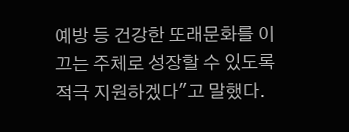예방 등 건강한 또래문화를 이끄는 주체로 성장할 수 있도록 적극 지원하겠다"고 말했다.